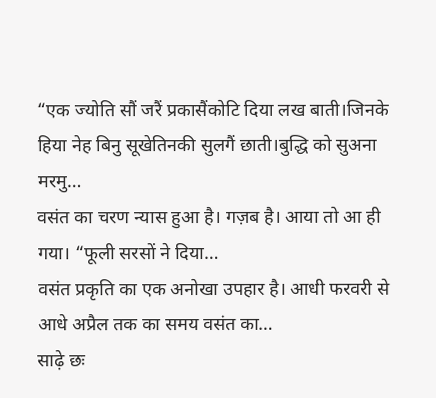“एक ज्योति सौं जरैं प्रकासैंकोटि दिया लख बाती।जिनके हिया नेह बिनु सूखेतिनकी सुलगैं छाती।बुद्धि को सुअना मरमु…
वसंत का चरण न्यास हुआ है। गज़ब है। आया तो आ ही गया। “फूली सरसों ने दिया…
वसंत प्रकृति का एक अनोखा उपहार है। आधी फरवरी से आधे अप्रैल तक का समय वसंत का…
साढ़े छः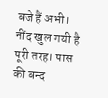बजे हैं अभी। नींद खुल गयी है पूरी तरह। पास की बन्द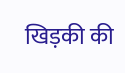खिड़की की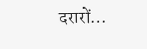दरारों…